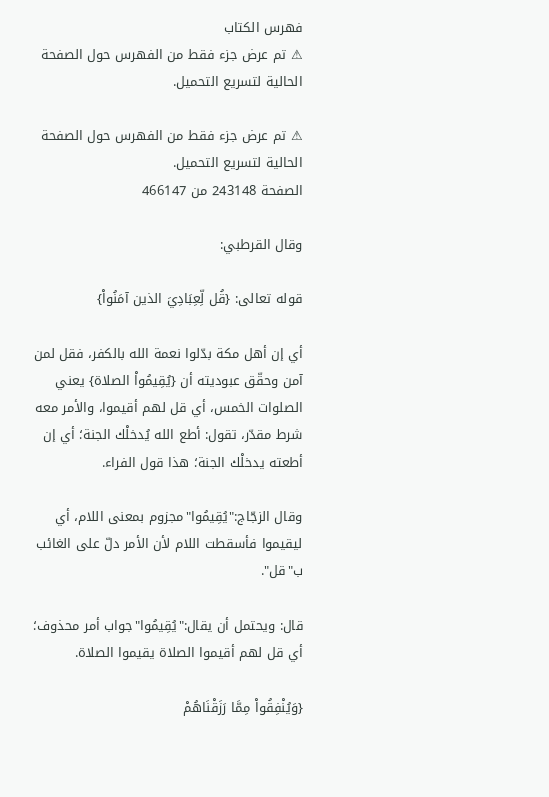فهرس الكتاب
⚠ تم عرض جزء فقط من الفهرس حول الصفحة الحالية لتسريع التحميل.

⚠ تم عرض جزء فقط من الفهرس حول الصفحة الحالية لتسريع التحميل.
الصفحة 243148 من 466147

وقال القرطبي:

قوله تعالى: {قُل لِّعِبَادِيَ الذين آمَنُواْ}

أي إن أهل مكة بدّلوا نعمة الله بالكفر، فقل لمن آمن وحقّق عبوديته أن {يُقِيمُواْ الصلاة} يعني الصلوات الخمس، أي قل لهم أقيموا، والأمر معه شرط مقدّر، تقول: أطع الله يُدخلْك الجنة؛ أي إن أطعته يدخلْك الجنة؛ هذا قول الفراء.

وقال الزجّاج:"يُقِيمُوا"مجزوم بمعنى اللام، أي ليقيموا فأسقطت اللام لأن الأمر دلّ على الغائب ب"قل".

قال: ويحتمل أن يقال:"يُقِيمُوا"جواب أمر محذوف؛ أي قل لهم أقيموا الصلاة يقيموا الصلاة.

{وَيُنْفِقُواْ مِمَّا رَزَقْنَاهُمْ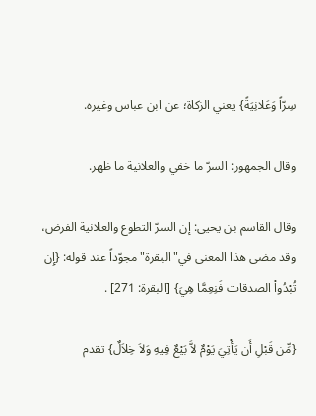سِرّاً وَعَلانِيَةً} يعني الزكاة؛ عن ابن عباس وغيره.

وقال الجمهور: السرّ ما خفي والعلانية ما ظهر.

وقال القاسم بن يحيى: إن السرّ التطوع والعلانية الفرض، وقد مضى هذا المعنى في"البقرة"مجوّداً عند قوله: {إِن تُبْدُواْ الصدقات فَنِعِمَّا هِيَ} [البقرة: 271] .

{مِّن قَبْلِ أَن يَأْتِيَ يَوْمٌ لاَّ بَيْعٌ فِيهِ وَلاَ خِلاَلٌ} تقدم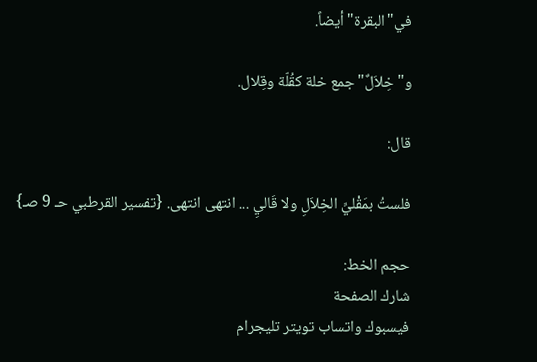في"البقرة"أيضاً.

و"خِلاَلٌ"جمع خلة كقُلّة وقِلال.

قال:

فلستُ بمَقْليِّ الخِلاَلِ ولا قَاليِ ... انتهى انتهى. {تفسير القرطبي حـ 9 صـ}

حجم الخط:
شارك الصفحة
فيسبوك واتساب تويتر تليجرام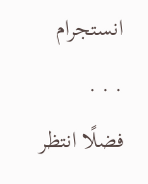انستجرام
. . .
فضلًا انتظر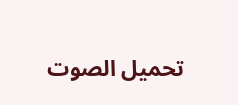تحميل الصوت